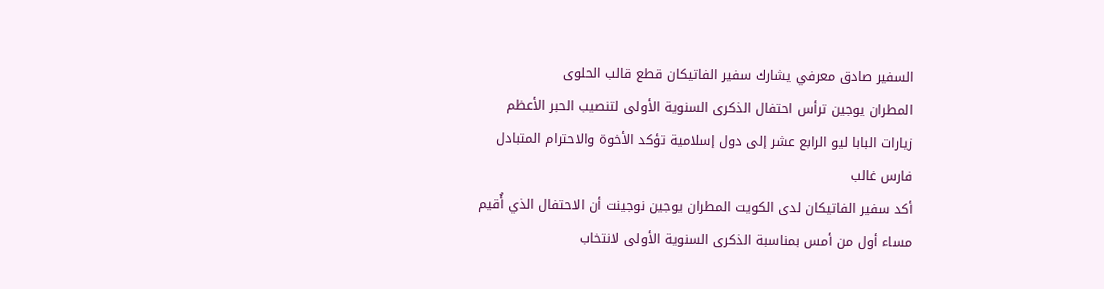السفير صادق معرفي يشارك سفير الفاتيكان قطع قالب الحلوى
المطران يوجين ترأس احتفال الذكرى السنوية الأولى لتنصيب الحبر الأعظم
زيارات البابا ليو الرابع عشر إلى دول إسلامية تؤكد الأخوة والاحترام المتبادل
فارس غالب
أكد سفير الفاتيكان لدى الكويت المطران يوجين نوجينت أن الاحتفال الذي أُقيم مساء أول من أمس بمناسبة الذكرى السنوية الأولى لانتخاب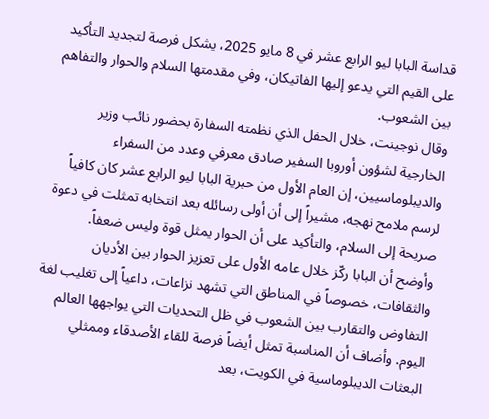قداسة البابا ليو الرابع عشر في 8 مايو 2025، يشكل فرصة لتجديد التأكيد على القيم التي يدعو إليها الفاتيكان، وفي مقدمتها السلام والحوار والتفاهم بين الشعوب.
وقال نوجينت، خلال الحفل الذي نظمته السفارة بحضور نائب وزير الخارجية لشؤون أوروبا السفير صادق معرفي وعدد من السفراء والديبلوماسيين، إن العام الأول من حبرية البابا ليو الرابع عشر كان كافياً لرسم ملامح نهجه، مشيراً إلى أن أولى رسائله بعد انتخابه تمثلت في دعوة صريحة إلى السلام، والتأكيد على أن الحوار يمثل قوة وليس ضعفاً.
وأوضح أن البابا ركّز خلال عامه الأول على تعزيز الحوار بين الأديان والثقافات، خصوصاً في المناطق التي تشهد نزاعات، داعياً إلى تغليب لغة التفاوض والتقارب بين الشعوب في ظل التحديات التي يواجهها العالم اليوم. وأضاف أن المناسبة تمثل أيضاً فرصة للقاء الأصدقاء وممثلي البعثات الديبلوماسية في الكويت، بعد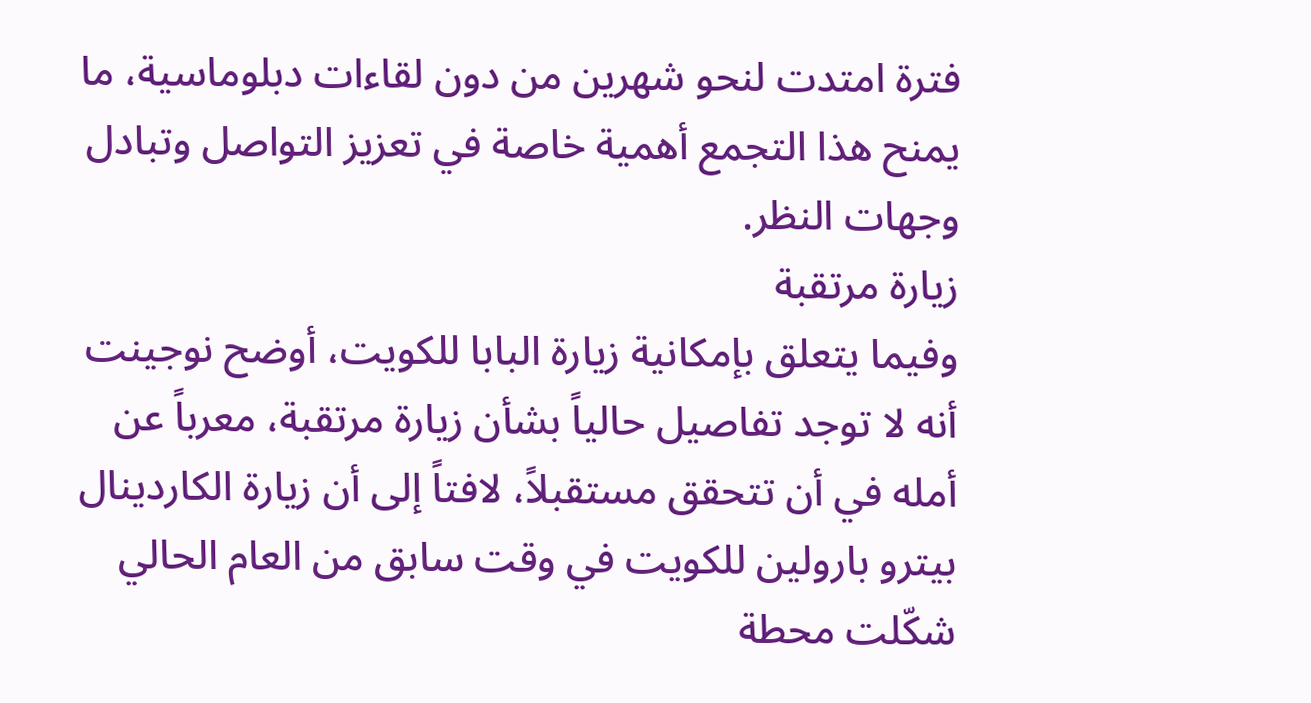فترة امتدت لنحو شهرين من دون لقاءات دبلوماسية، ما يمنح هذا التجمع أهمية خاصة في تعزيز التواصل وتبادل وجهات النظر.
زيارة مرتقبة
وفيما يتعلق بإمكانية زيارة البابا للكويت، أوضح نوجينت أنه لا توجد تفاصيل حالياً بشأن زيارة مرتقبة، معرباً عن أمله في أن تتحقق مستقبلاً، لافتاً إلى أن زيارة الكاردينال بيترو بارولين للكويت في وقت سابق من العام الحالي شكّلت محطة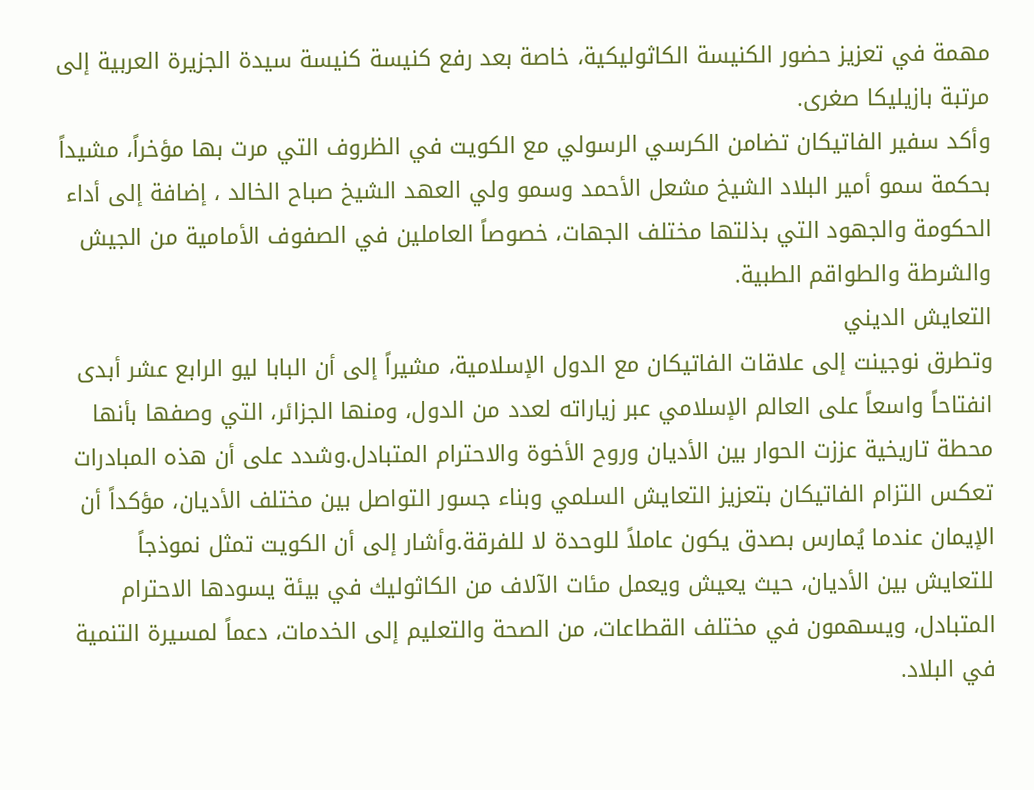مهمة في تعزيز حضور الكنيسة الكاثوليكية، خاصة بعد رفع كنيسة كنيسة سيدة الجزيرة العربية إلى مرتبة بازيليكا صغرى.
وأكد سفير الفاتيكان تضامن الكرسي الرسولي مع الكويت في الظروف التي مرت بها مؤخراً، مشيداً بحكمة سمو أمير البلاد الشيخ مشعل الأحمد وسمو ولي العهد الشيخ صباح الخالد ، إضافة إلى أداء الحكومة والجهود التي بذلتها مختلف الجهات، خصوصاً العاملين في الصفوف الأمامية من الجيش والشرطة والطواقم الطبية.
التعايش الديني
وتطرق نوجينت إلى علاقات الفاتيكان مع الدول الإسلامية، مشيراً إلى أن البابا ليو الرابع عشر أبدى انفتاحاً واسعاً على العالم الإسلامي عبر زياراته لعدد من الدول، ومنها الجزائر، التي وصفها بأنها محطة تاريخية عززت الحوار بين الأديان وروح الأخوة والاحترام المتبادل.وشدد على أن هذه المبادرات تعكس التزام الفاتيكان بتعزيز التعايش السلمي وبناء جسور التواصل بين مختلف الأديان، مؤكداً أن الإيمان عندما يُمارس بصدق يكون عاملاً للوحدة لا للفرقة.وأشار إلى أن الكويت تمثل نموذجاً للتعايش بين الأديان، حيث يعيش ويعمل مئات الآلاف من الكاثوليك في بيئة يسودها الاحترام المتبادل، ويسهمون في مختلف القطاعات، من الصحة والتعليم إلى الخدمات، دعماً لمسيرة التنمية في البلاد.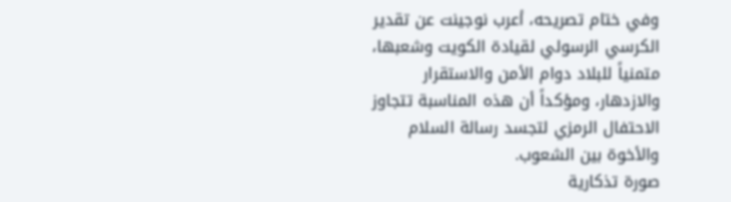وفي ختام تصريحه، أعرب نوجينت عن تقدير الكرسي الرسولي لقيادة الكويت وشعبها، متمنياً للبلاد دوام الأمن والاستقرار والازدهار، ومؤكداً أن هذه المناسبة تتجاوز الاحتفال الرمزي لتجسد رسالة السلام والأخوة بين الشعوب.
صورة تذكارية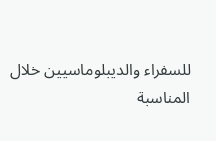للسفراء والديبلوماسيين خلال المناسبة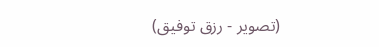(تصوير - رزق توفيق)